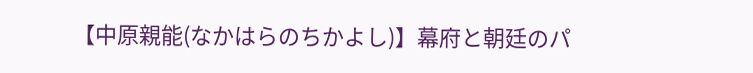【中原親能(なかはらのちかよし)】幕府と朝廷のパ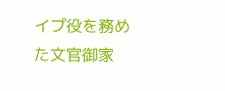イプ役を務めた文官御家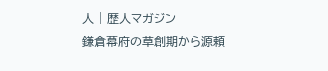人 | 歴人マガジン
鎌倉幕府の草創期から源頼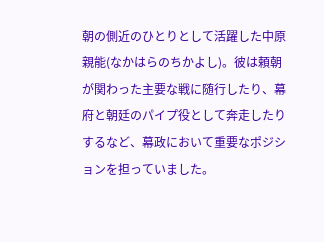朝の側近のひとりとして活躍した中原親能(なかはらのちかよし)。彼は頼朝が関わった主要な戦に随行したり、幕府と朝廷のパイプ役として奔走したりするなど、幕政において重要なポジションを担っていました。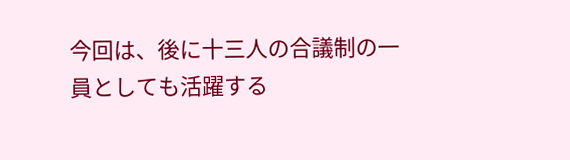今回は、後に十三人の合議制の一員としても活躍する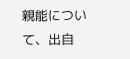親能について、出自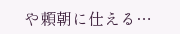や頼朝に仕える…